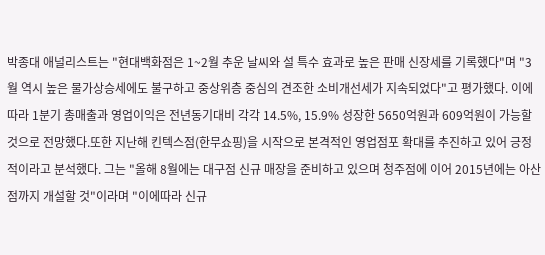박종대 애널리스트는 "현대백화점은 1~2월 추운 날씨와 설 특수 효과로 높은 판매 신장세를 기록했다"며 "3월 역시 높은 물가상승세에도 불구하고 중상위층 중심의 견조한 소비개선세가 지속되었다"고 평가했다. 이에 따라 1분기 총매출과 영업이익은 전년동기대비 각각 14.5%, 15.9% 성장한 5650억원과 609억원이 가능할 것으로 전망했다.또한 지난해 킨텍스점(한무쇼핑)을 시작으로 본격적인 영업점포 확대를 추진하고 있어 긍정적이라고 분석했다. 그는 "올해 8월에는 대구점 신규 매장을 준비하고 있으며 청주점에 이어 2015년에는 아산점까지 개설할 것"이라며 "이에따라 신규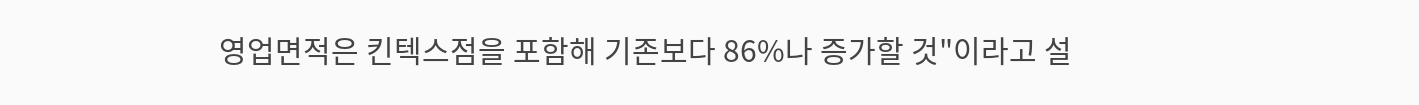영업면적은 킨텍스점을 포함해 기존보다 86%나 증가할 것"이라고 설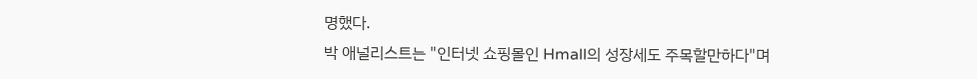명했다.
박 애널리스트는 "인터넷 쇼핑몰인 Hmall의 성장세도 주목할만하다"며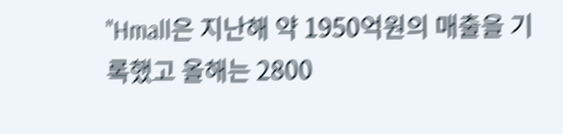"Hmall은 지난해 약 1950억원의 매출을 기록했고 올해는 2800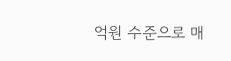억원 수준으로 매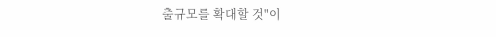출규모를 확대할 것"이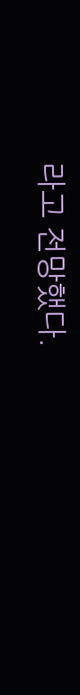라고 전망했다.